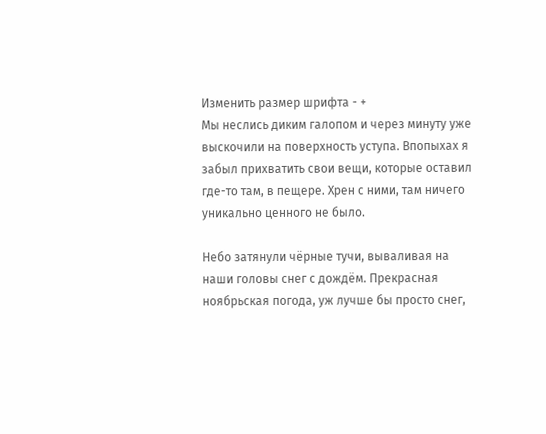Изменить размер шрифта - +
Мы неслись диким галопом и через минуту уже выскочили на поверхность уступа. Впопыхах я забыл прихватить свои вещи, которые оставил где-то там, в пещере. Хрен с ними, там ничего уникально ценного не было.

Небо затянули чёрные тучи, вываливая на наши головы снег с дождём. Прекрасная ноябрьская погода, уж лучше бы просто снег,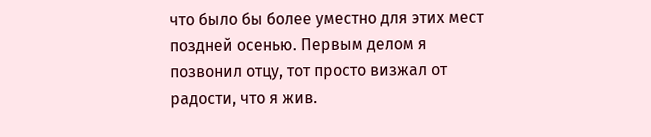что было бы более уместно для этих мест поздней осенью. Первым делом я позвонил отцу, тот просто визжал от радости, что я жив.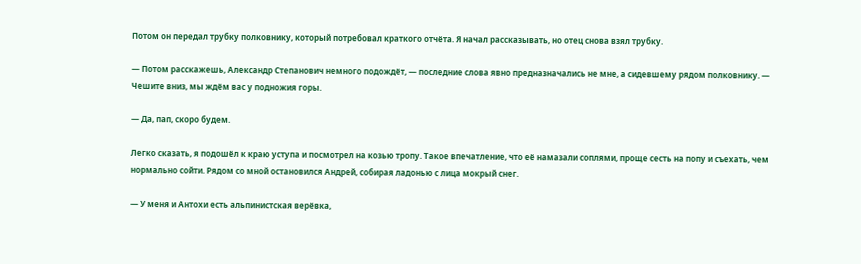Потом он передал трубку полковнику, который потребовал краткого отчёта. Я начал рассказывать, но отец снова взял трубку.

— Потом расскажешь, Александр Степанович немного подождёт, — последние слова явно предназначались не мне, а сидевшему рядом полковнику. — Чешите вниз, мы ждём вас у подножия горы.

— Да, пап, скоро будем.

Легко сказать, я подошёл к краю уступа и посмотрел на козью тропу. Такое впечатление, что её намазали соплями, проще сесть на попу и съехать, чем нормально сойти. Рядом со мной остановился Андрей, собирая ладонью с лица мокрый снег.

— У меня и Антохи есть альпинистская верёвка,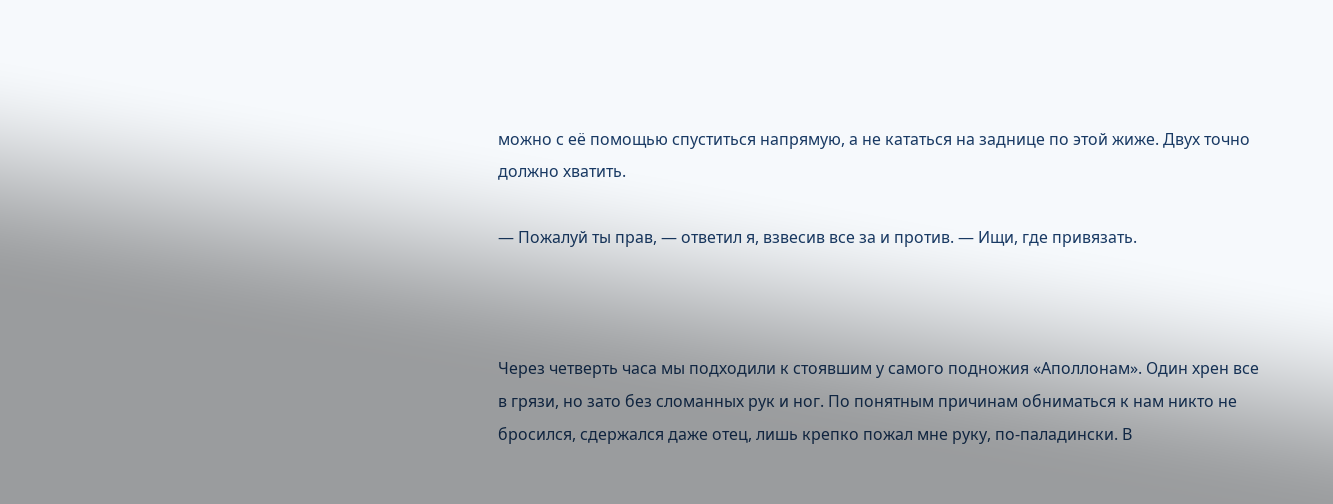можно с её помощью спуститься напрямую, а не кататься на заднице по этой жиже. Двух точно должно хватить.

— Пожалуй ты прав, — ответил я, взвесив все за и против. — Ищи, где привязать.



Через четверть часа мы подходили к стоявшим у самого подножия «Аполлонам». Один хрен все в грязи, но зато без сломанных рук и ног. По понятным причинам обниматься к нам никто не бросился, сдержался даже отец, лишь крепко пожал мне руку, по-паладински. В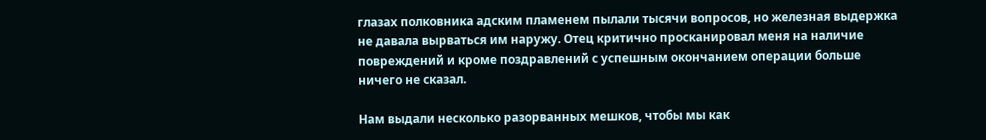глазах полковника адским пламенем пылали тысячи вопросов, но железная выдержка не давала вырваться им наружу. Отец критично просканировал меня на наличие повреждений и кроме поздравлений с успешным окончанием операции больше ничего не сказал.

Нам выдали несколько разорванных мешков, чтобы мы как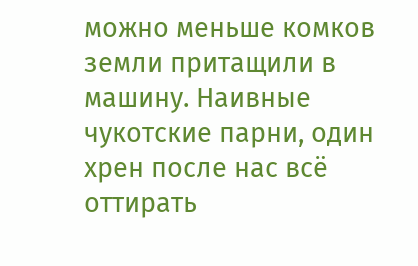можно меньше комков земли притащили в машину. Наивные чукотские парни, один хрен после нас всё оттирать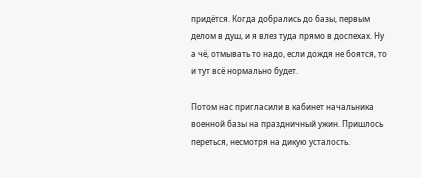придётся. Когда добрались до базы, первым делом в душ, и я влез туда прямо в доспехах. Ну а чё, отмывать то надо, если дождя не боятся, то и тут всё нормально будет.

Потом нас пригласили в кабинет начальника военной базы на праздничный ужин. Пришлось переться, несмотря на дикую усталость.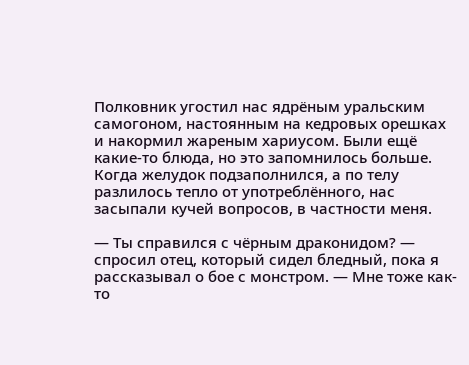Полковник угостил нас ядрёным уральским самогоном, настоянным на кедровых орешках и накормил жареным хариусом. Были ещё какие-то блюда, но это запомнилось больше. Когда желудок подзаполнился, а по телу разлилось тепло от употреблённого, нас засыпали кучей вопросов, в частности меня.

— Ты справился с чёрным драконидом? — спросил отец, который сидел бледный, пока я рассказывал о бое с монстром. — Мне тоже как-то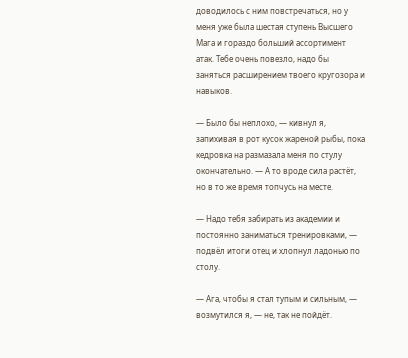доводилось с ним повстречаться, но у меня уже была шестая ступень Высшего Мага и гораздо больший ассортимент атак. Тебе очень повезло, надо бы заняться расширением твоего кругозора и навыков.

— Было бы неплохо, — кивнул я, запихивая в рот кусок жареной рыбы, пока кедровка на размазала меня по стулу окончательно. — А то вроде сила растёт, но в то же время топчусь на месте.

— Надо тебя забирать из академии и постоянно заниматься тренировками, — подвёл итоги отец и хлопнул ладонью по столу.

— Ага, чтобы я стал тупым и сильным, — возмутился я, — не, так не пойдёт.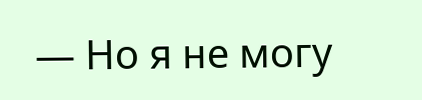— Но я не могу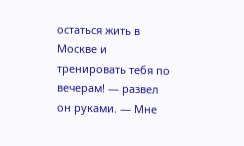остаться жить в Москве и тренировать тебя по вечерам! — развел он руками. — Мне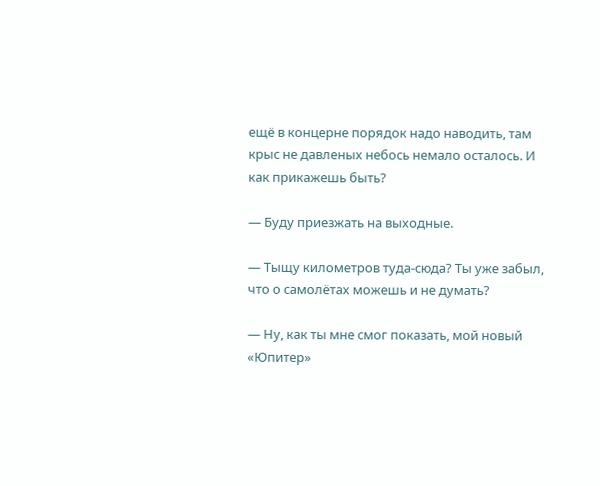ещё в концерне порядок надо наводить, там крыс не давленых небось немало осталось. И как прикажешь быть?

— Буду приезжать на выходные.

— Тыщу километров туда-сюда? Ты уже забыл, что о самолётах можешь и не думать?

— Ну, как ты мне смог показать, мой новый «Юпитер»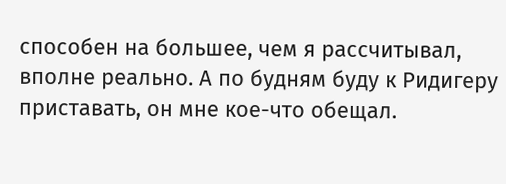способен на большее, чем я рассчитывал, вполне реально. А по будням буду к Ридигеру приставать, он мне кое-что обещал.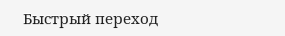Быстрый переход